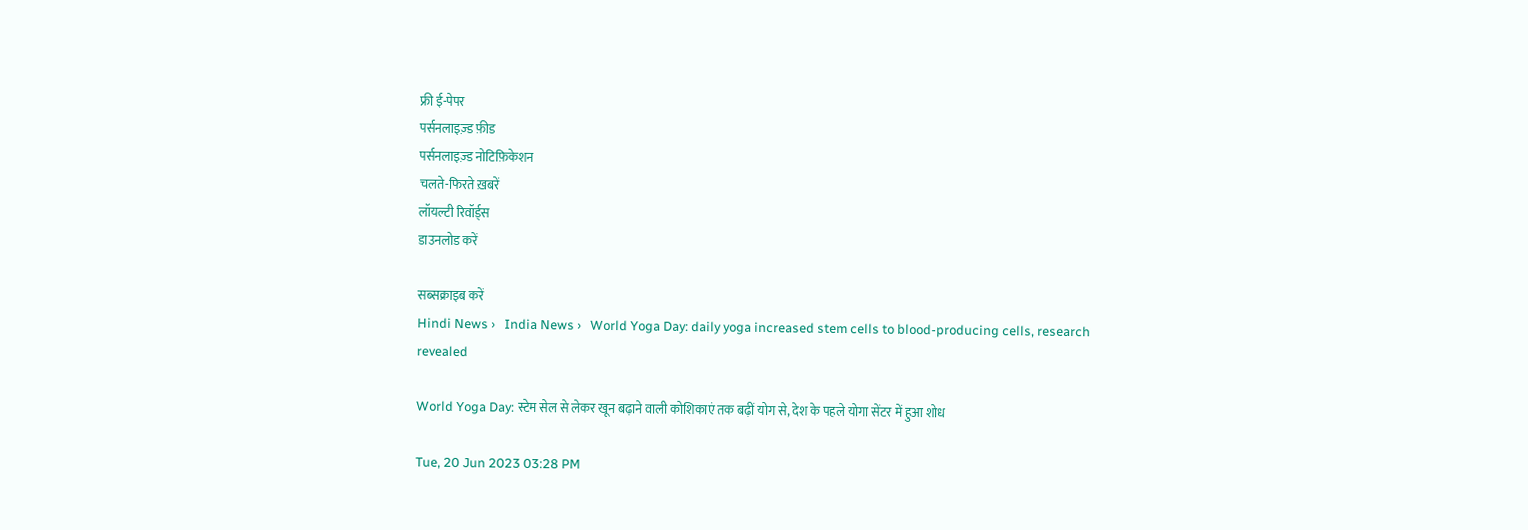फ्री ई-पेपर
पर्सनलाइज़्ड फ़ीड
पर्सनलाइज़्ड नोटिफ़िकेशन
चलते-फिरते ख़बरें
लॉयल्टी रिवॉर्ड्स
डाउनलोड करें

सब्सक्राइब करें
Hindi News ›   India News ›   World Yoga Day: daily yoga increased stem cells to blood-producing cells, research revealed

World Yoga Day: स्टेम सेल से लेकर खून बढ़ाने वाली कोशिकाएं तक बढ़ीं योग से, देश के पहले योगा सेंटर में हुआ शोध

Tue, 20 Jun 2023 03:28 PM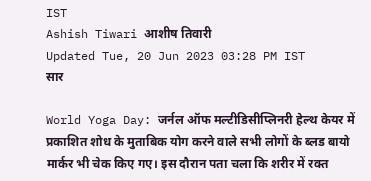IST
Ashish Tiwari आशीष तिवारी
Updated Tue, 20 Jun 2023 03:28 PM IST
सार

World Yoga Day: जर्नल ऑफ मल्टीडिसीप्लिनरी हेल्थ केयर में प्रकाशित शोध के मुताबिक योग करने वाले सभी लोगों के ब्लड बायो मार्कर भी चेक किए गए। इस दौरान पता चला कि शरीर में रक्त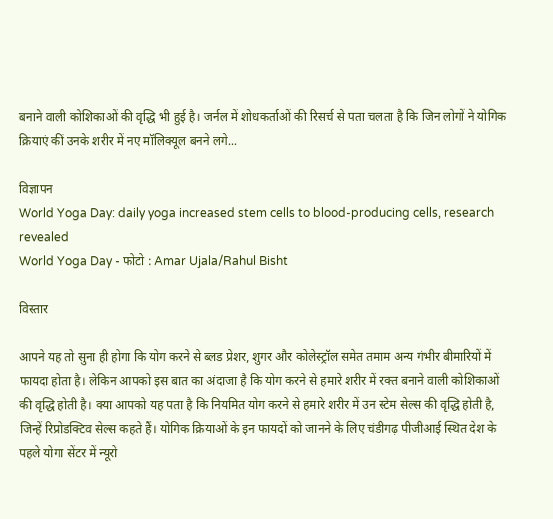बनाने वाली कोशिकाओं की वृद्धि भी हुई है। जर्नल में शोधकर्ताओं की रिसर्च से पता चलता है कि जिन लोगों ने योगिक क्रियाएं कीं उनके शरीर में नए मॉलिक्यूल बनने लगे...

विज्ञापन
World Yoga Day: daily yoga increased stem cells to blood-producing cells, research revealed
World Yoga Day - फोटो : Amar Ujala/Rahul Bisht

विस्तार

आपने यह तो सुना ही होगा कि योग करने से ब्लड प्रेशर, शुगर और कोलेस्ट्रॉल समेत तमाम अन्य गंभीर बीमारियों में फायदा होता है। लेकिन आपको इस बात का अंदाजा है कि योग करने से हमारे शरीर में रक्त बनाने वाली कोशिकाओं की वृद्धि होती है। क्या आपको यह पता है कि नियमित योग करने से हमारे शरीर में उन स्टेम सेल्स की वृद्धि होती है, जिन्हें रिप्रोडक्टिव सेल्स कहते हैं। योगिक क्रियाओं के इन फायदों को जानने के लिए चंडीगढ़ पीजीआई स्थित देश के पहले योगा सेंटर में न्यूरो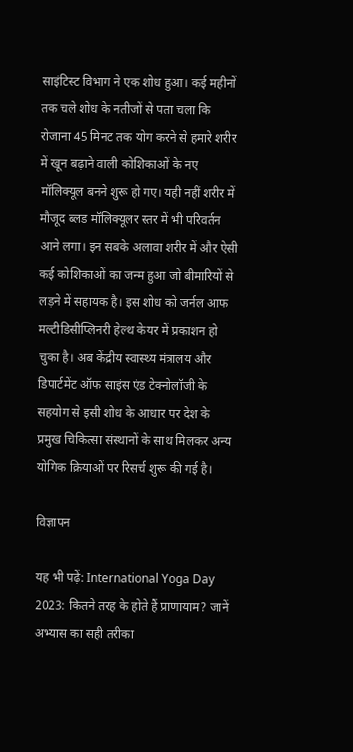साइंटिस्ट विभाग ने एक शोध हुआ। कई महीनों तक चले शोध के नतीजों से पता चला कि रोजाना 45 मिनट तक योग करने से हमारे शरीर में खून बढ़ाने वाली कोशिकाओं के नए मॉलिक्यूल बनने शुरू हो गए। यही नहीं शरीर में मौजूद ब्लड मॉलिक्यूलर स्तर में भी परिवर्तन आने लगा। इन सबके अलावा शरीर में और ऐसी कई कोशिकाओं का जन्म हुआ जो बीमारियों से लड़ने में सहायक है। इस शोध को जर्नल आफ मल्टीडिसीप्लिनरी हेल्थ केयर में प्रकाशन हो चुका है। अब केंद्रीय स्वास्थ्य मंत्रालय और डिपार्टमेंट ऑफ साइंस एंड टेक्नोलॉजी के सहयोग से इसी शोध के आधार पर देश के प्रमुख चिकित्सा संस्थानों के साथ मिलकर अन्य योगिक क्रियाओं पर रिसर्च शुरू की गई है।

विज्ञापन

यह भी पढ़ें: International Yoga Day 2023: कितने तरह के होते हैं प्राणायाम? जानें अभ्यास का सही तरीका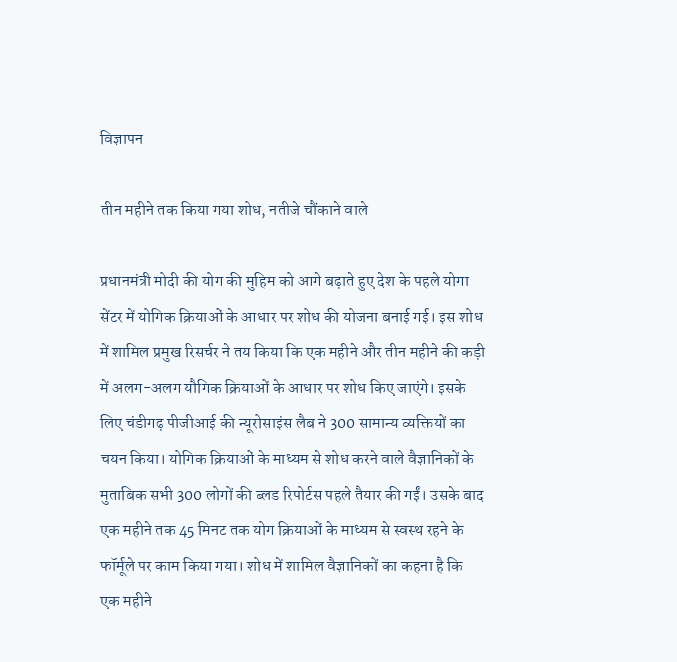विज्ञापन

तीन महीने तक किया गया शोध, नतीजे चौंकाने वाले

प्रधानमंत्री मोदी की योग की मुहिम को आगे बढ़ाते हुए देश के पहले योगा सेंटर में योगिक क्रियाओं के आधार पर शोध की योजना बनाई गई। इस शोध में शामिल प्रमुख रिसर्चर ने तय किया कि एक महीने और तीन महीने की कड़ी में अलग-अलग यौगिक क्रियाओं के आधार पर शोध किए जाएंगे। इसके लिए चंडीगढ़ पीजीआई की न्यूरोसाइंस लैब ने 300 सामान्य व्यक्तियों का चयन किया। योगिक क्रियाओं के माध्यम से शोध करने वाले वैज्ञानिकों के मुताबिक सभी 300 लोगों की ब्लड रिपोर्टस पहले तैयार की गईं। उसके बाद एक महीने तक 45 मिनट तक योग क्रियाओं के माध्यम से स्वस्थ रहने के फॉर्मूले पर काम किया गया। शोध में शामिल वैज्ञानिकों का कहना है कि एक महीने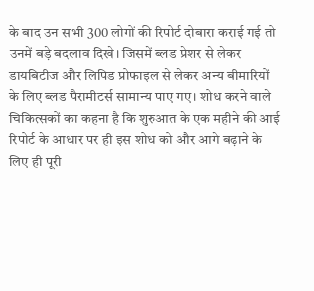के बाद उन सभी 300 लोगों की रिपोर्ट दोबारा कराई गई तो उनमें बड़े बदलाव दिखे। जिसमें ब्लड प्रेशर से लेकर डायबिटीज और लिपिड प्रोफाइल से लेकर अन्य बीमारियों के लिए ब्लड पैरामीटर्स सामान्य पाए गए। शोध करने वाले चिकित्सकों का कहना है कि शुरुआत के एक महीने की आई रिपोर्ट के आधार पर ही इस शोध को और आगे बढ़ाने के लिए ही पूरी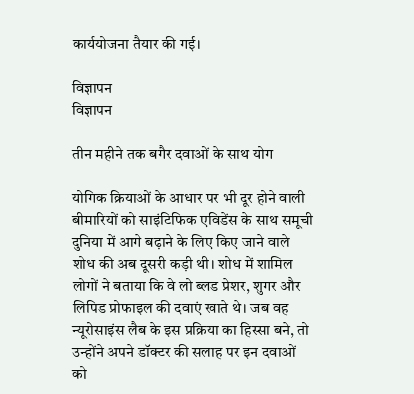कार्ययोजना तैयार की गई।

विज्ञापन
विज्ञापन

तीन महीने तक बगैर दवाओं के साथ योग

योगिक क्रियाओं के आधार पर भी दूर होने वाली बीमारियों को साइंटिफिक एविडेंस के साथ समूची दुनिया में आगे बढ़ाने के लिए किए जाने वाले शोध की अब दूसरी कड़ी थी। शोध में शामिल लोगों ने बताया कि वे लो ब्लड प्रेशर, शुगर और लिपिड प्रोफाइल की दवाएं खाते थे। जब वह न्यूरोसाइंस लैब के इस प्रक्रिया का हिस्सा बने, तो उन्होंने अपने डॉक्टर की सलाह पर इन दवाओं को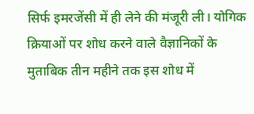सिर्फ इमरजेंसी में ही लेने की मंजूरी ली। योगिक क्रियाओं पर शोध करने वाले वैज्ञानिकों के मुताबिक तीन महीने तक इस शोध में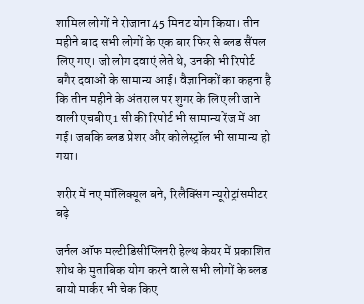शामिल लोगों ने रोजाना 45 मिनट योग किया। तीन महीने बाद सभी लोगों के एक बार फिर से ब्लड सैंपल लिए गए। जो लोग दवाएं लेते थे, उनकी भी रिपोर्ट बगैर दवाओं के सामान्य आई। वैज्ञानिकों का कहना है कि तीन महीने के अंतराल पर शुगर के लिए ली जाने वाली एचबीए 1 सी की रिपोर्ट भी सामान्य रेंज में आ गई। जबकि ब्लड प्रेशर और कोलेस्ट्रॉल भी सामान्य हो गया।

शरीर में नए मॉलिक्यूल बने, रिलैक्सिंग न्यूरोट्रांसमीटर बढ़े

जर्नल ऑफ मल्टीडिसीप्लिनरी हेल्थ केयर में प्रकाशित शोध के मुताबिक योग करने वाले सभी लोगों के ब्लड बायो मार्कर भी चेक किए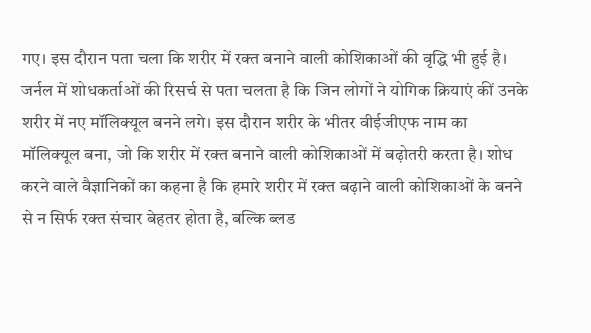गए। इस दौरान पता चला कि शरीर में रक्त बनाने वाली कोशिकाओं की वृद्धि भी हुई है। जर्नल में शोधकर्ताओं की रिसर्च से पता चलता है कि जिन लोगों ने योगिक क्रियाएं कीं उनके शरीर में नए मॉलिक्यूल बनने लगे। इस दौरान शरीर के भीतर वीईजीएफ नाम का मॉलिक्यूल बना, जो कि शरीर में रक्त बनाने वाली कोशिकाओं में बढ़ोतरी करता है। शोध करने वाले वैज्ञानिकों का कहना है कि हमारे शरीर में रक्त बढ़ाने वाली कोशिकाओं के बनने से न सिर्फ रक्त संचार बेहतर होता है, बल्कि ब्लड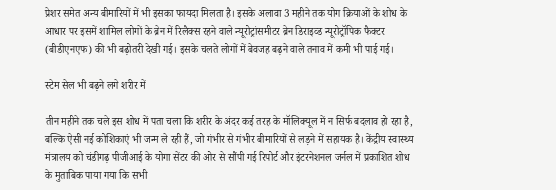प्रेशर समेत अन्य बीमारियों में भी इसका फायदा मिलता है। इसके अलावा 3 महीने तक योग क्रियाओं के शोध के आधार पर इसमें शामिल लोगों के ब्रेन में रिलैक्स रहने वाले न्यूरोट्रांसमीटर ब्रेन डिराइव्ड न्यूरोट्रॉपिक फैक्टर (बीडीएनएफ) की भी बढ़ोतरी देखी गई। इसके चलते लोगों में बेवजह बढ़ने वाले तनाव में कमी भी पाई गई।

स्टेम सेल भी बढ़ने लगे शरीर में

तीन महीने तक चले इस शोध में पता चला कि शरीर के अंदर कई तरह के मॉलिक्यूल में न सिर्फ बदलाव हो रहा है, बल्कि ऐसी नई कोशिकाएं भी जन्म ले रही हैं, जो गंभीर से गंभीर बीमारियों से लड़ने में सहायक है। केंद्रीय स्वास्थ्य मंत्रालय को चंडीगढ़ पीजीआई के योगा सेंटर की ओर से सौंपी गई रिपोर्ट और इंटरनेशनल जर्नल में प्रकाशित शोध के मुताबिक पाया गया कि सभी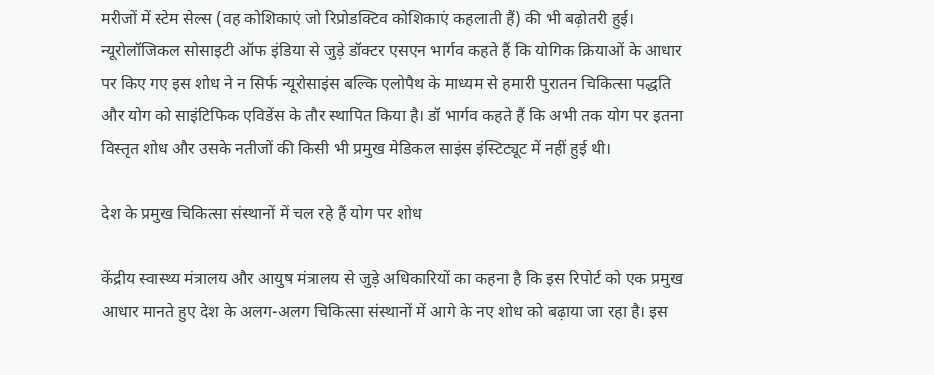मरीजों में स्टेम सेल्स (वह कोशिकाएं जो रिप्रोडक्टिव कोशिकाएं कहलाती हैं) की भी बढ़ोतरी हुई। न्यूरोलॉजिकल सोसाइटी ऑफ इंडिया से जुड़े डॉक्टर एसएन भार्गव कहते हैं कि योगिक क्रियाओं के आधार पर किए गए इस शोध ने न सिर्फ न्यूरोसाइंस बल्कि एलोपैथ के माध्यम से हमारी पुरातन चिकित्सा पद्धति और योग को साइंटिफिक एविडेंस के तौर स्थापित किया है। डॉ भार्गव कहते हैं कि अभी तक योग पर इतना विस्तृत शोध और उसके नतीजों की किसी भी प्रमुख मेडिकल साइंस इंस्टिट्यूट में नहीं हुई थी।

देश के प्रमुख चिकित्सा संस्थानों में चल रहे हैं योग पर शोध

केंद्रीय स्वास्थ्य मंत्रालय और आयुष मंत्रालय से जुड़े अधिकारियों का कहना है कि इस रिपोर्ट को एक प्रमुख आधार मानते हुए देश के अलग-अलग चिकित्सा संस्थानों में आगे के नए शोध को बढ़ाया जा रहा है। इस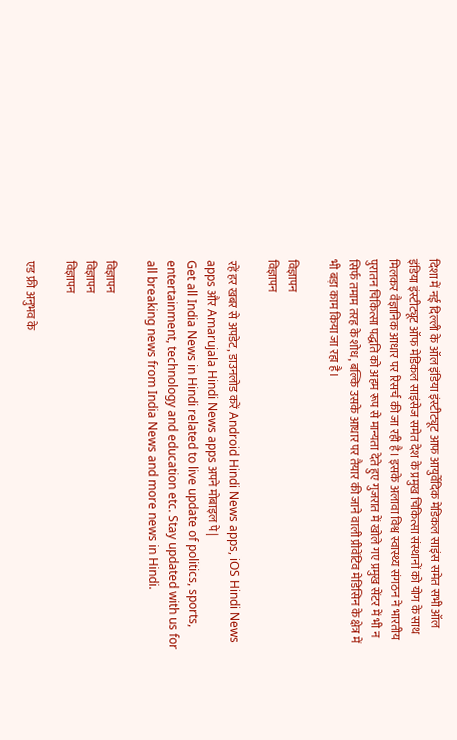दिशा में नई दिल्ली के ऑल इंडिया इंस्टीट्यूट आफ आयुर्वेदिक मेडिकल साइंस समेत सभी ऑल इंडिया इंस्टीट्यूट ऑफ मेडिकल साइंसेज समेत देश के प्रमुख चिकित्सा संस्थानों को योग के साथ मिलकर वैज्ञानिक आधार पर रिसर्च की जा रही है। इसके अलावा विश्व स्वास्थ्य संगठन ने भारतीय पुरातन चिकित्सा पद्धति को अहम रूप से मान्यता देते हुए गुजरात में खोले गए प्रमुख सेंटर में भी न सिर्फ तमाम तरह के शोध, बल्कि उसके आधार पर तैयार की जाने वाली प्रीवेंटिव मेडिसिन के क्षेत्र में भी बड़ा काम किया जा रहा है।

विज्ञापन
विज्ञापन

रहें हर खबर से अपडेट, डाउनलोड करें Android Hindi News apps, iOS Hindi News apps और Amarujala Hindi News apps अपने मोबाइल पे|
Get all India News in Hindi related to live update of politics, sports, entertainment, technology and education etc. Stay updated with us for all breaking news from India News and more news in Hindi.

विज्ञापन
विज्ञापन
विज्ञापन

एड फ्री अनुभव के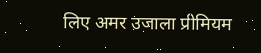लिए अमर उजाला प्रीमियम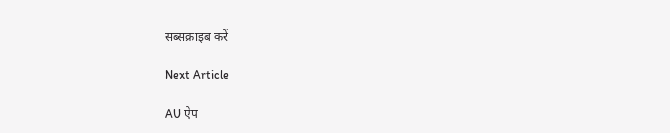सब्सक्राइब करें

Next Article

AU ऐप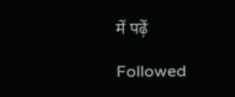में पढ़ें

Followed